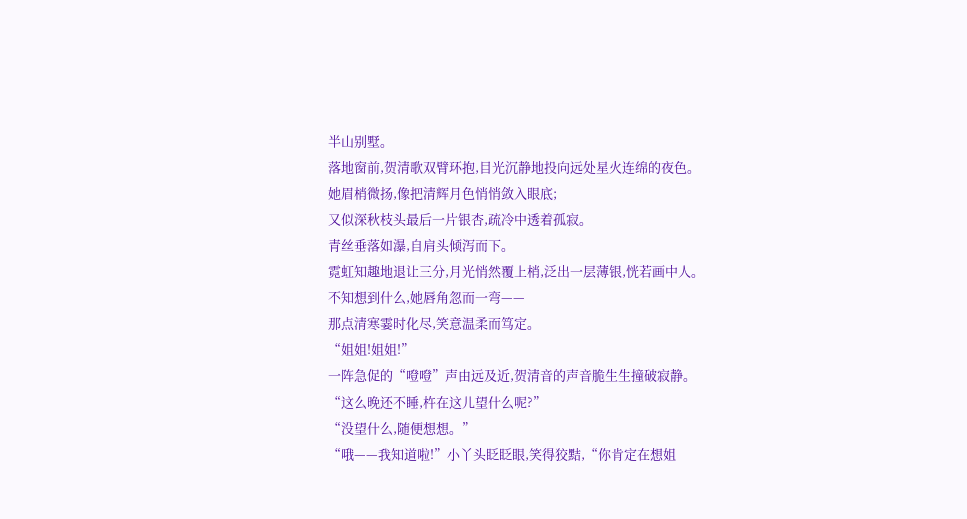半山别墅。
落地窗前,贺清歌双臂环抱,目光沉静地投向远处星火连绵的夜色。
她眉梢微扬,像把清辉月色悄悄敛入眼底;
又似深秋枝头最后一片银杏,疏冷中透着孤寂。
青丝垂落如瀑,自肩头倾泻而下。
霓虹知趣地退让三分,月光悄然覆上梢,泛出一层薄银,恍若画中人。
不知想到什么,她唇角忽而一弯——
那点清寒霎时化尽,笑意温柔而笃定。
“姐姐!姐姐!”
一阵急促的“噔噔”声由远及近,贺清音的声音脆生生撞破寂静。
“这么晚还不睡,杵在这儿望什么呢?”
“没望什么,随便想想。”
“哦——我知道啦!”小丫头眨眨眼,笑得狡黠,“你肯定在想姐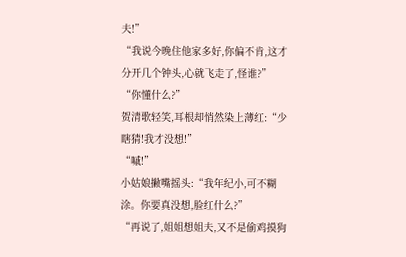夫!”
“我说今晚住他家多好,你偏不肯,这才分开几个钟头,心就飞走了,怪谁?”
“你懂什么?”
贺清歌轻笑,耳根却悄然染上薄红:“少瞎猜!我才没想!”
“嘁!”
小姑娘撇嘴摇头:“我年纪小,可不糊涂。你要真没想,脸红什么?”
“再说了,姐姐想姐夫,又不是偷鸡摸狗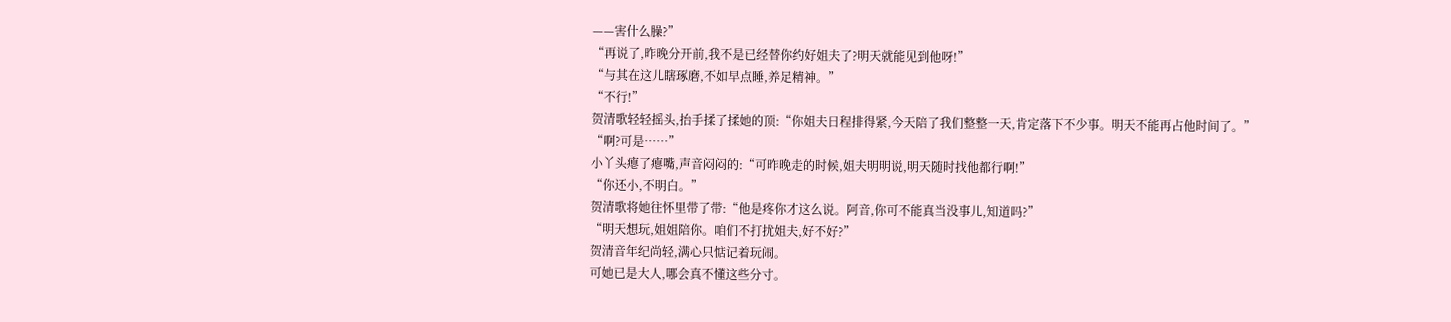——害什么臊?”
“再说了,昨晚分开前,我不是已经替你约好姐夫了?明天就能见到他呀!”
“与其在这儿瞎琢磨,不如早点睡,养足精神。”
“不行!”
贺清歌轻轻摇头,抬手揉了揉她的顶:“你姐夫日程排得紧,今天陪了我们整整一天,肯定落下不少事。明天不能再占他时间了。”
“啊?可是……”
小丫头瘪了瘪嘴,声音闷闷的:“可昨晚走的时候,姐夫明明说,明天随时找他都行啊!”
“你还小,不明白。”
贺清歌将她往怀里带了带:“他是疼你才这么说。阿音,你可不能真当没事儿,知道吗?”
“明天想玩,姐姐陪你。咱们不打扰姐夫,好不好?”
贺清音年纪尚轻,满心只惦记着玩闹。
可她已是大人,哪会真不懂这些分寸。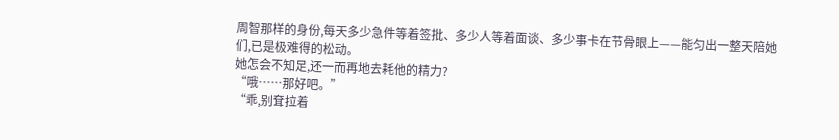周智那样的身份,每天多少急件等着签批、多少人等着面谈、多少事卡在节骨眼上——能匀出一整天陪她们,已是极难得的松动。
她怎会不知足,还一而再地去耗他的精力?
“哦……那好吧。”
“乖,别耷拉着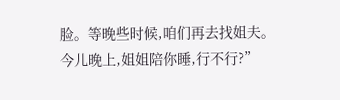脸。等晚些时候,咱们再去找姐夫。今儿晚上,姐姐陪你睡,行不行?”